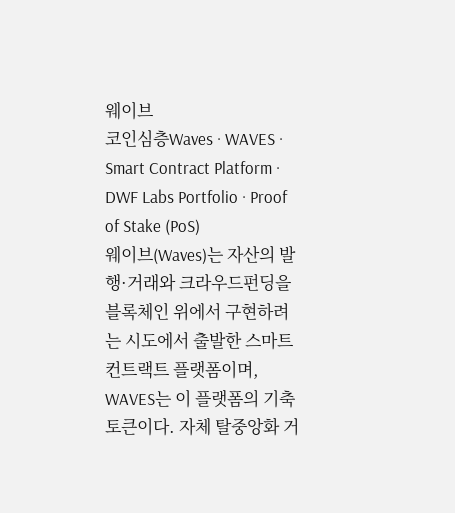웨이브
코인심층Waves · WAVES · Smart Contract Platform · DWF Labs Portfolio · Proof of Stake (PoS)
웨이브(Waves)는 자산의 발행·거래와 크라우드펀딩을 블록체인 위에서 구현하려는 시도에서 출발한 스마트 컨트랙트 플랫폼이며, WAVES는 이 플랫폼의 기축 토큰이다. 자체 탈중앙화 거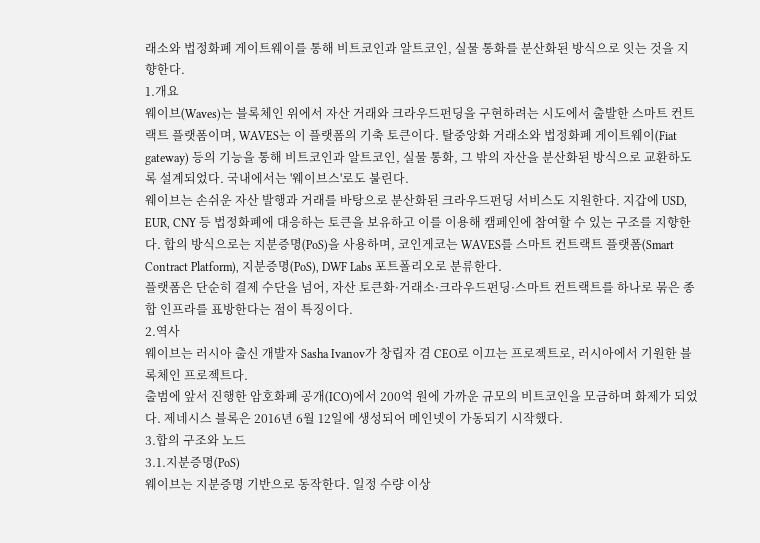래소와 법정화폐 게이트웨이를 통해 비트코인과 알트코인, 실물 통화를 분산화된 방식으로 잇는 것을 지향한다.
1.개요
웨이브(Waves)는 블록체인 위에서 자산 거래와 크라우드펀딩을 구현하려는 시도에서 출발한 스마트 컨트랙트 플랫폼이며, WAVES는 이 플랫폼의 기축 토큰이다. 탈중앙화 거래소와 법정화폐 게이트웨이(Fiat gateway) 등의 기능을 통해 비트코인과 알트코인, 실물 통화, 그 밖의 자산을 분산화된 방식으로 교환하도록 설계되었다. 국내에서는 '웨이브스'로도 불린다.
웨이브는 손쉬운 자산 발행과 거래를 바탕으로 분산화된 크라우드펀딩 서비스도 지원한다. 지갑에 USD, EUR, CNY 등 법정화폐에 대응하는 토큰을 보유하고 이를 이용해 캠페인에 참여할 수 있는 구조를 지향한다. 합의 방식으로는 지분증명(PoS)을 사용하며, 코인게코는 WAVES를 스마트 컨트랙트 플랫폼(Smart Contract Platform), 지분증명(PoS), DWF Labs 포트폴리오로 분류한다.
플랫폼은 단순히 결제 수단을 넘어, 자산 토큰화·거래소·크라우드펀딩·스마트 컨트랙트를 하나로 묶은 종합 인프라를 표방한다는 점이 특징이다.
2.역사
웨이브는 러시아 출신 개발자 Sasha Ivanov가 창립자 겸 CEO로 이끄는 프로젝트로, 러시아에서 기원한 블록체인 프로젝트다.
출범에 앞서 진행한 암호화폐 공개(ICO)에서 200억 원에 가까운 규모의 비트코인을 모금하며 화제가 되었다. 제네시스 블록은 2016년 6월 12일에 생성되어 메인넷이 가동되기 시작했다.
3.합의 구조와 노드
3.1.지분증명(PoS)
웨이브는 지분증명 기반으로 동작한다. 일정 수량 이상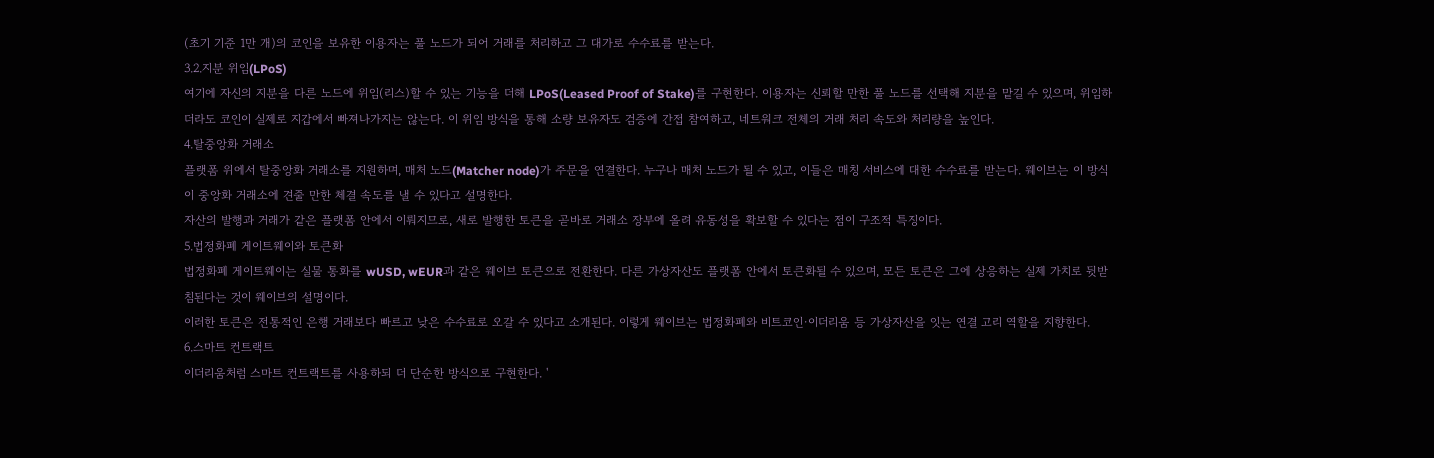(초기 기준 1만 개)의 코인을 보유한 이용자는 풀 노드가 되어 거래를 처리하고 그 대가로 수수료를 받는다.
3.2.지분 위임(LPoS)
여기에 자신의 지분을 다른 노드에 위임(리스)할 수 있는 기능을 더해 LPoS(Leased Proof of Stake)를 구현한다. 이용자는 신뢰할 만한 풀 노드를 선택해 지분을 맡길 수 있으며, 위임하더라도 코인이 실제로 지갑에서 빠져나가지는 않는다. 이 위임 방식을 통해 소량 보유자도 검증에 간접 참여하고, 네트워크 전체의 거래 처리 속도와 처리량을 높인다.
4.탈중앙화 거래소
플랫폼 위에서 탈중앙화 거래소를 지원하며, 매처 노드(Matcher node)가 주문을 연결한다. 누구나 매처 노드가 될 수 있고, 이들은 매칭 서비스에 대한 수수료를 받는다. 웨이브는 이 방식이 중앙화 거래소에 견줄 만한 체결 속도를 낼 수 있다고 설명한다.
자산의 발행과 거래가 같은 플랫폼 안에서 이뤄지므로, 새로 발행한 토큰을 곧바로 거래소 장부에 올려 유동성을 확보할 수 있다는 점이 구조적 특징이다.
5.법정화폐 게이트웨이와 토큰화
법정화폐 게이트웨이는 실물 통화를 wUSD, wEUR과 같은 웨이브 토큰으로 전환한다. 다른 가상자산도 플랫폼 안에서 토큰화될 수 있으며, 모든 토큰은 그에 상응하는 실제 가치로 뒷받침된다는 것이 웨이브의 설명이다.
이러한 토큰은 전통적인 은행 거래보다 빠르고 낮은 수수료로 오갈 수 있다고 소개된다. 이렇게 웨이브는 법정화폐와 비트코인·이더리움 등 가상자산을 잇는 연결 고리 역할을 지향한다.
6.스마트 컨트랙트
이더리움처럼 스마트 컨트랙트를 사용하되 더 단순한 방식으로 구현한다. '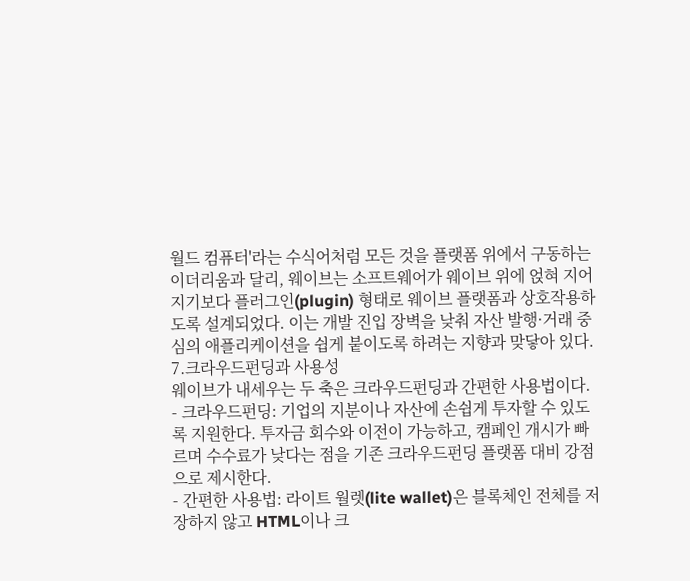월드 컴퓨터'라는 수식어처럼 모든 것을 플랫폼 위에서 구동하는 이더리움과 달리, 웨이브는 소프트웨어가 웨이브 위에 얹혀 지어지기보다 플러그인(plugin) 형태로 웨이브 플랫폼과 상호작용하도록 설계되었다. 이는 개발 진입 장벽을 낮춰 자산 발행·거래 중심의 애플리케이션을 쉽게 붙이도록 하려는 지향과 맞닿아 있다.
7.크라우드펀딩과 사용성
웨이브가 내세우는 두 축은 크라우드펀딩과 간편한 사용법이다.
- 크라우드펀딩: 기업의 지분이나 자산에 손쉽게 투자할 수 있도록 지원한다. 투자금 회수와 이전이 가능하고, 캠페인 개시가 빠르며 수수료가 낮다는 점을 기존 크라우드펀딩 플랫폼 대비 강점으로 제시한다.
- 간편한 사용법: 라이트 월렛(lite wallet)은 블록체인 전체를 저장하지 않고 HTML이나 크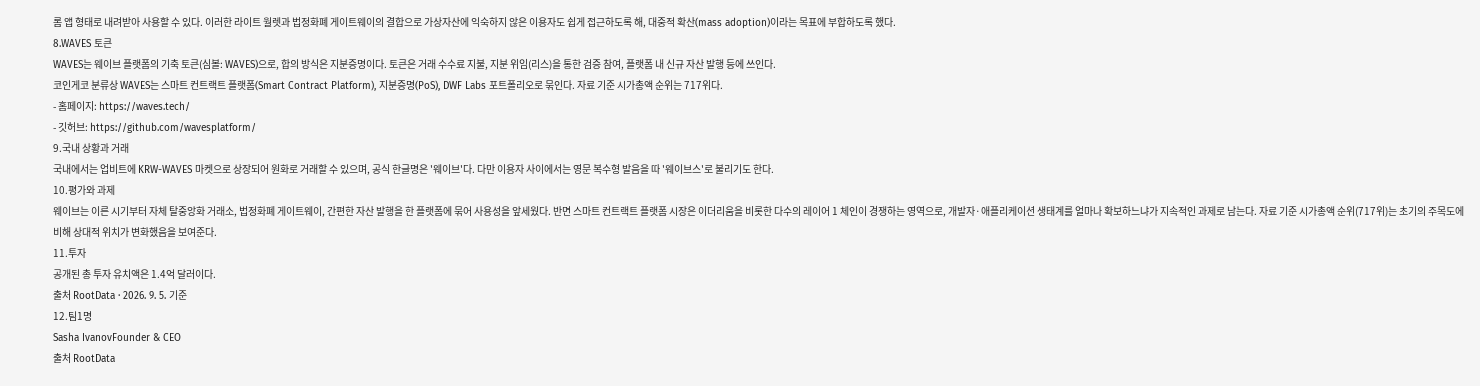롬 앱 형태로 내려받아 사용할 수 있다. 이러한 라이트 월렛과 법정화폐 게이트웨이의 결합으로 가상자산에 익숙하지 않은 이용자도 쉽게 접근하도록 해, 대중적 확산(mass adoption)이라는 목표에 부합하도록 했다.
8.WAVES 토큰
WAVES는 웨이브 플랫폼의 기축 토큰(심볼: WAVES)으로, 합의 방식은 지분증명이다. 토큰은 거래 수수료 지불, 지분 위임(리스)을 통한 검증 참여, 플랫폼 내 신규 자산 발행 등에 쓰인다.
코인게코 분류상 WAVES는 스마트 컨트랙트 플랫폼(Smart Contract Platform), 지분증명(PoS), DWF Labs 포트폴리오로 묶인다. 자료 기준 시가총액 순위는 717위다.
- 홈페이지: https://waves.tech/
- 깃허브: https://github.com/wavesplatform/
9.국내 상황과 거래
국내에서는 업비트에 KRW-WAVES 마켓으로 상장되어 원화로 거래할 수 있으며, 공식 한글명은 '웨이브'다. 다만 이용자 사이에서는 영문 복수형 발음을 따 '웨이브스'로 불리기도 한다.
10.평가와 과제
웨이브는 이른 시기부터 자체 탈중앙화 거래소, 법정화폐 게이트웨이, 간편한 자산 발행을 한 플랫폼에 묶어 사용성을 앞세웠다. 반면 스마트 컨트랙트 플랫폼 시장은 이더리움을 비롯한 다수의 레이어 1 체인이 경쟁하는 영역으로, 개발자·애플리케이션 생태계를 얼마나 확보하느냐가 지속적인 과제로 남는다. 자료 기준 시가총액 순위(717위)는 초기의 주목도에 비해 상대적 위치가 변화했음을 보여준다.
11.투자
공개된 총 투자 유치액은 1.4억 달러이다.
출처 RootData · 2026. 9. 5. 기준
12.팀1명
Sasha IvanovFounder & CEO
출처 RootData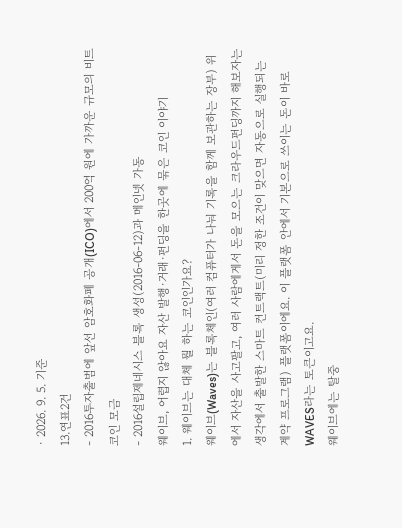· 2026. 9. 5. 기준
13.연표2건
- 2016투자출범에 앞선 암호화폐 공개(ICO)에서 200억 원에 가까운 규모의 비트코인 모금
- 2016설립제네시스 블록 생성(2016-06-12)과 메인넷 가동
웨이브, 어렵지 않아요 자산 발행·거래·펀딩을 한곳에 묶은 코인 이야기
1. 웨이브는 대체 뭘 하는 코인인가요?
웨이브(Waves)는 블록체인(여러 컴퓨터가 나눠 기록을 함께 보관하는 장부) 위에서 자산을 사고팔고, 여러 사람에게서 돈을 모으는 크라우드펀딩까지 해보자는 생각에서 출발한 스마트 컨트랙트(미리 정한 조건이 맞으면 자동으로 실행되는 계약 프로그램) 플랫폼이에요. 이 플랫폼 안에서 기본으로 쓰이는 돈이 바로 WAVES라는 토큰이고요.
웨이브에는 탈중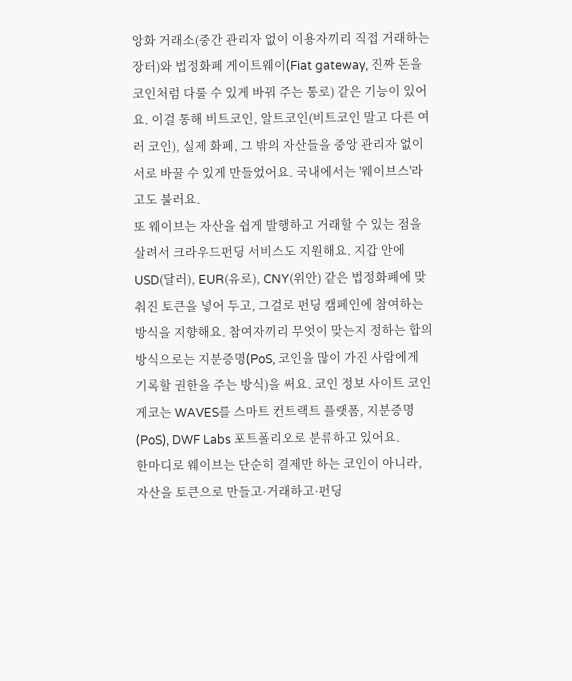앙화 거래소(중간 관리자 없이 이용자끼리 직접 거래하는 장터)와 법정화폐 게이트웨이(Fiat gateway, 진짜 돈을 코인처럼 다룰 수 있게 바꿔 주는 통로) 같은 기능이 있어요. 이걸 통해 비트코인, 알트코인(비트코인 말고 다른 여러 코인), 실제 화폐, 그 밖의 자산들을 중앙 관리자 없이 서로 바꿀 수 있게 만들었어요. 국내에서는 '웨이브스'라고도 불러요.
또 웨이브는 자산을 쉽게 발행하고 거래할 수 있는 점을 살려서 크라우드펀딩 서비스도 지원해요. 지갑 안에 USD(달러), EUR(유로), CNY(위안) 같은 법정화폐에 맞춰진 토큰을 넣어 두고, 그걸로 펀딩 캠페인에 참여하는 방식을 지향해요. 참여자끼리 무엇이 맞는지 정하는 합의 방식으로는 지분증명(PoS, 코인을 많이 가진 사람에게 기록할 권한을 주는 방식)을 써요. 코인 정보 사이트 코인게코는 WAVES를 스마트 컨트랙트 플랫폼, 지분증명(PoS), DWF Labs 포트폴리오로 분류하고 있어요.
한마디로 웨이브는 단순히 결제만 하는 코인이 아니라, 자산을 토큰으로 만들고·거래하고·펀딩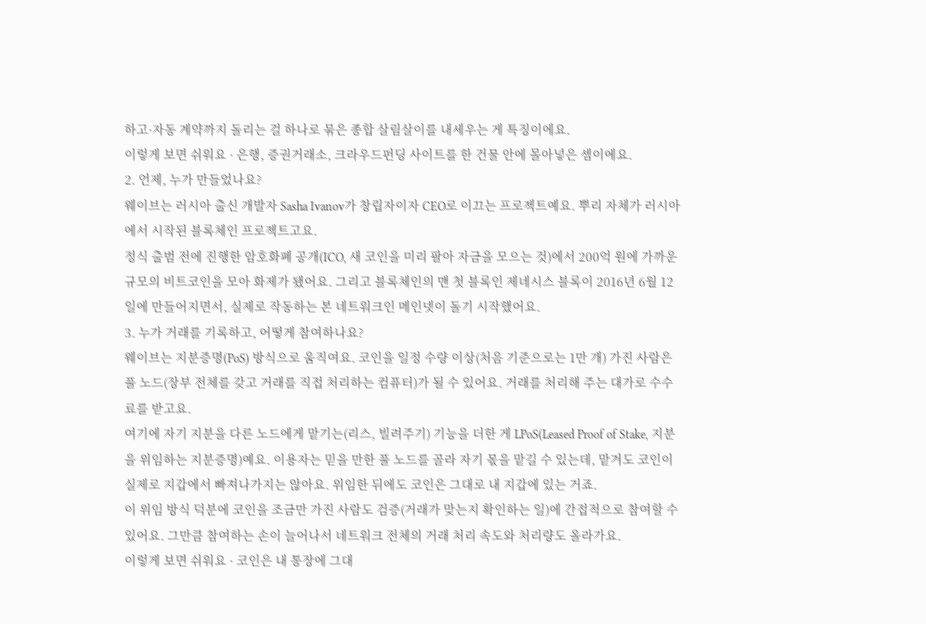하고·자동 계약까지 돌리는 걸 하나로 묶은 종합 살림살이를 내세우는 게 특징이에요.
이렇게 보면 쉬워요 · 은행, 증권거래소, 크라우드펀딩 사이트를 한 건물 안에 몰아넣은 셈이에요.
2. 언제, 누가 만들었나요?
웨이브는 러시아 출신 개발자 Sasha Ivanov가 창립자이자 CEO로 이끄는 프로젝트예요. 뿌리 자체가 러시아에서 시작된 블록체인 프로젝트고요.
정식 출범 전에 진행한 암호화폐 공개(ICO, 새 코인을 미리 팔아 자금을 모으는 것)에서 200억 원에 가까운 규모의 비트코인을 모아 화제가 됐어요. 그리고 블록체인의 맨 첫 블록인 제네시스 블록이 2016년 6월 12일에 만들어지면서, 실제로 작동하는 본 네트워크인 메인넷이 돌기 시작했어요.
3. 누가 거래를 기록하고, 어떻게 참여하나요?
웨이브는 지분증명(PoS) 방식으로 움직여요. 코인을 일정 수량 이상(처음 기준으로는 1만 개) 가진 사람은 풀 노드(장부 전체를 갖고 거래를 직접 처리하는 컴퓨터)가 될 수 있어요. 거래를 처리해 주는 대가로 수수료를 받고요.
여기에 자기 지분을 다른 노드에게 맡기는(리스, 빌려주기) 기능을 더한 게 LPoS(Leased Proof of Stake, 지분을 위임하는 지분증명)예요. 이용자는 믿을 만한 풀 노드를 골라 자기 몫을 맡길 수 있는데, 맡겨도 코인이 실제로 지갑에서 빠져나가지는 않아요. 위임한 뒤에도 코인은 그대로 내 지갑에 있는 거죠.
이 위임 방식 덕분에 코인을 조금만 가진 사람도 검증(거래가 맞는지 확인하는 일)에 간접적으로 참여할 수 있어요. 그만큼 참여하는 손이 늘어나서 네트워크 전체의 거래 처리 속도와 처리량도 올라가요.
이렇게 보면 쉬워요 · 코인은 내 통장에 그대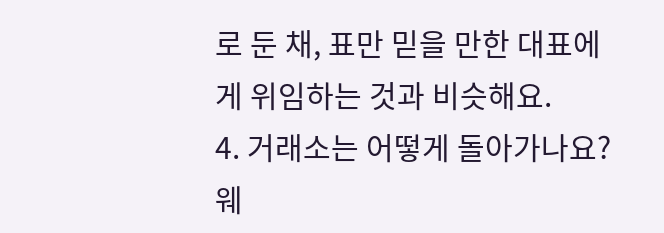로 둔 채, 표만 믿을 만한 대표에게 위임하는 것과 비슷해요.
4. 거래소는 어떻게 돌아가나요?
웨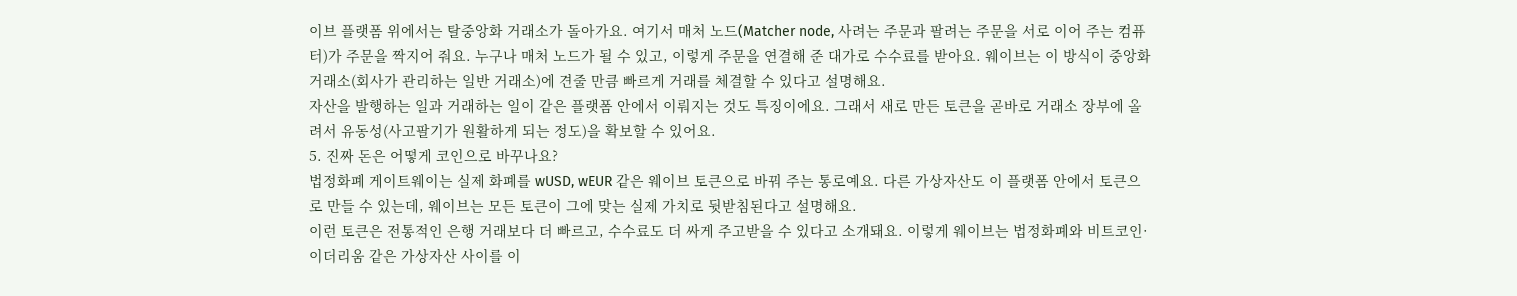이브 플랫폼 위에서는 탈중앙화 거래소가 돌아가요. 여기서 매처 노드(Matcher node, 사려는 주문과 팔려는 주문을 서로 이어 주는 컴퓨터)가 주문을 짝지어 줘요. 누구나 매처 노드가 될 수 있고, 이렇게 주문을 연결해 준 대가로 수수료를 받아요. 웨이브는 이 방식이 중앙화 거래소(회사가 관리하는 일반 거래소)에 견줄 만큼 빠르게 거래를 체결할 수 있다고 설명해요.
자산을 발행하는 일과 거래하는 일이 같은 플랫폼 안에서 이뤄지는 것도 특징이에요. 그래서 새로 만든 토큰을 곧바로 거래소 장부에 올려서 유동성(사고팔기가 원활하게 되는 정도)을 확보할 수 있어요.
5. 진짜 돈은 어떻게 코인으로 바꾸나요?
법정화폐 게이트웨이는 실제 화폐를 wUSD, wEUR 같은 웨이브 토큰으로 바꿔 주는 통로예요. 다른 가상자산도 이 플랫폼 안에서 토큰으로 만들 수 있는데, 웨이브는 모든 토큰이 그에 맞는 실제 가치로 뒷받침된다고 설명해요.
이런 토큰은 전통적인 은행 거래보다 더 빠르고, 수수료도 더 싸게 주고받을 수 있다고 소개돼요. 이렇게 웨이브는 법정화폐와 비트코인·이더리움 같은 가상자산 사이를 이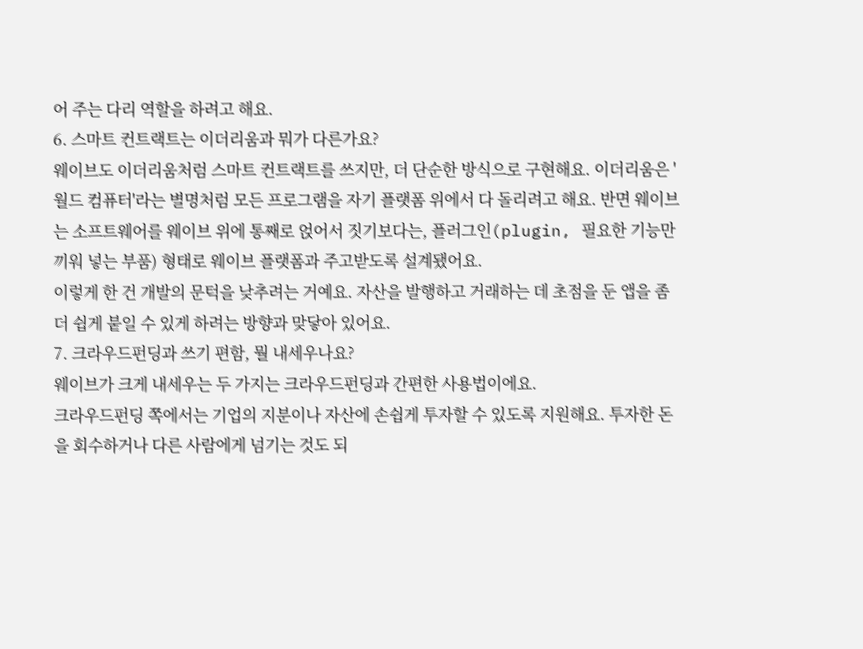어 주는 다리 역할을 하려고 해요.
6. 스마트 컨트랙트는 이더리움과 뭐가 다른가요?
웨이브도 이더리움처럼 스마트 컨트랙트를 쓰지만, 더 단순한 방식으로 구현해요. 이더리움은 '월드 컴퓨터'라는 별명처럼 모든 프로그램을 자기 플랫폼 위에서 다 돌리려고 해요. 반면 웨이브는 소프트웨어를 웨이브 위에 통째로 얹어서 짓기보다는, 플러그인(plugin, 필요한 기능만 끼워 넣는 부품) 형태로 웨이브 플랫폼과 주고받도록 설계됐어요.
이렇게 한 건 개발의 문턱을 낮추려는 거예요. 자산을 발행하고 거래하는 데 초점을 둔 앱을 좀 더 쉽게 붙일 수 있게 하려는 방향과 맞닿아 있어요.
7. 크라우드펀딩과 쓰기 편함, 뭘 내세우나요?
웨이브가 크게 내세우는 두 가지는 크라우드펀딩과 간편한 사용법이에요.
크라우드펀딩 쪽에서는 기업의 지분이나 자산에 손쉽게 투자할 수 있도록 지원해요. 투자한 돈을 회수하거나 다른 사람에게 넘기는 것도 되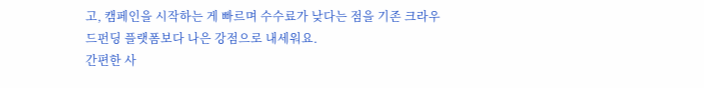고, 캠페인을 시작하는 게 빠르며 수수료가 낮다는 점을 기존 크라우드펀딩 플랫폼보다 나은 강점으로 내세워요.
간편한 사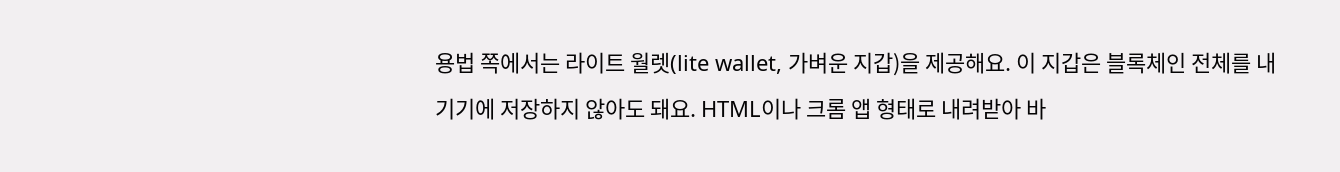용법 쪽에서는 라이트 월렛(lite wallet, 가벼운 지갑)을 제공해요. 이 지갑은 블록체인 전체를 내 기기에 저장하지 않아도 돼요. HTML이나 크롬 앱 형태로 내려받아 바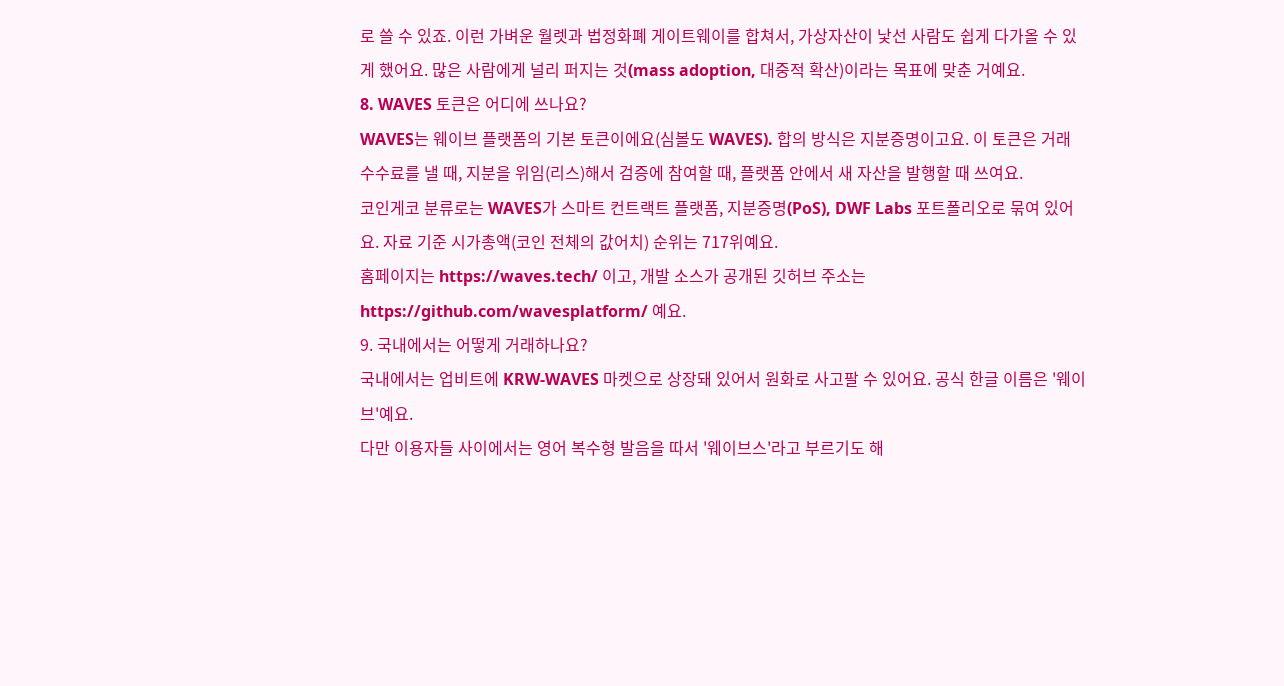로 쓸 수 있죠. 이런 가벼운 월렛과 법정화폐 게이트웨이를 합쳐서, 가상자산이 낯선 사람도 쉽게 다가올 수 있게 했어요. 많은 사람에게 널리 퍼지는 것(mass adoption, 대중적 확산)이라는 목표에 맞춘 거예요.
8. WAVES 토큰은 어디에 쓰나요?
WAVES는 웨이브 플랫폼의 기본 토큰이에요(심볼도 WAVES). 합의 방식은 지분증명이고요. 이 토큰은 거래 수수료를 낼 때, 지분을 위임(리스)해서 검증에 참여할 때, 플랫폼 안에서 새 자산을 발행할 때 쓰여요.
코인게코 분류로는 WAVES가 스마트 컨트랙트 플랫폼, 지분증명(PoS), DWF Labs 포트폴리오로 묶여 있어요. 자료 기준 시가총액(코인 전체의 값어치) 순위는 717위예요.
홈페이지는 https://waves.tech/ 이고, 개발 소스가 공개된 깃허브 주소는 https://github.com/wavesplatform/ 예요.
9. 국내에서는 어떻게 거래하나요?
국내에서는 업비트에 KRW-WAVES 마켓으로 상장돼 있어서 원화로 사고팔 수 있어요. 공식 한글 이름은 '웨이브'예요.
다만 이용자들 사이에서는 영어 복수형 발음을 따서 '웨이브스'라고 부르기도 해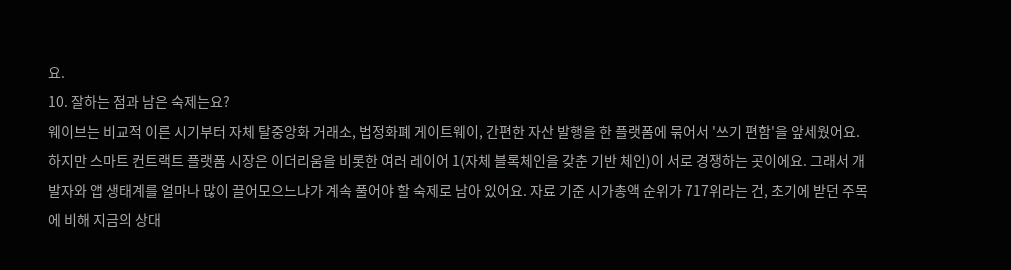요.
10. 잘하는 점과 남은 숙제는요?
웨이브는 비교적 이른 시기부터 자체 탈중앙화 거래소, 법정화폐 게이트웨이, 간편한 자산 발행을 한 플랫폼에 묶어서 '쓰기 편함'을 앞세웠어요.
하지만 스마트 컨트랙트 플랫폼 시장은 이더리움을 비롯한 여러 레이어 1(자체 블록체인을 갖춘 기반 체인)이 서로 경쟁하는 곳이에요. 그래서 개발자와 앱 생태계를 얼마나 많이 끌어모으느냐가 계속 풀어야 할 숙제로 남아 있어요. 자료 기준 시가총액 순위가 717위라는 건, 초기에 받던 주목에 비해 지금의 상대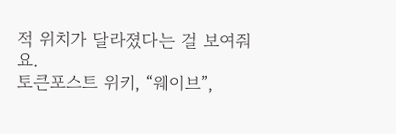적 위치가 달라졌다는 걸 보여줘요.
토큰포스트 위키, “웨이브”,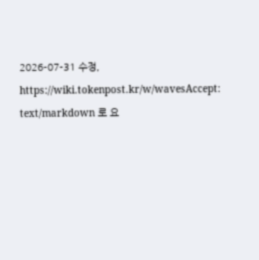2026-07-31 수정, https://wiki.tokenpost.kr/w/wavesAccept: text/markdown 로 요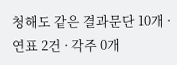청해도 같은 결과문단 10개 · 연표 2건 · 각주 0개